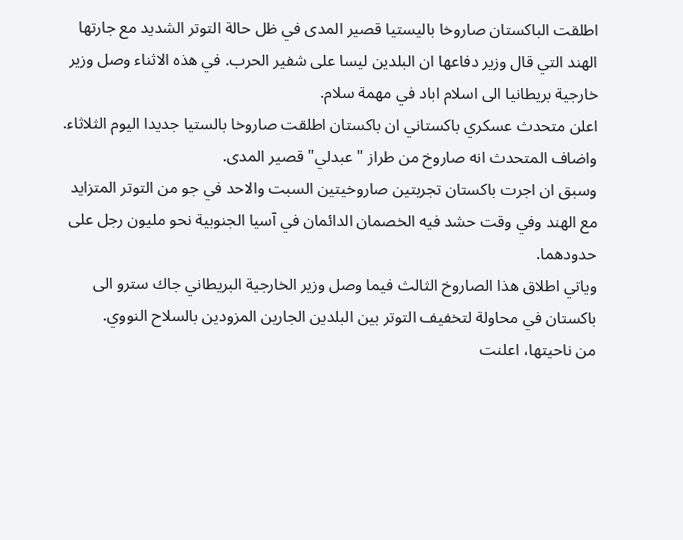اطلقت الباكستان صاروخا باليستيا قصير المدى في ظل حالة التوتر الشديد مع جارتها الهند التي قال وزير دفاعها ان البلدين ليسا على شفير الحرب. في هذه الاثناء وصل وزير خارجية بريطانيا الى اسلام اباد في مهمة سلام.
اعلن متحدث عسكري باكستاني ان باكستان اطلقت صاروخا بالستيا جديدا اليوم الثلاثاء.
واضاف المتحدث انه صاروخ من طراز "عبدلي" قصير المدى.
وسبق ان اجرت باكستان تجربتين صاروخيتين السبت والاحد في جو من التوتر المتزايد مع الهند وفي وقت حشد فيه الخصمان الدائمان في آسيا الجنوبية نحو مليون رجل على حدودهما.
وياتي اطلاق هذا الصاروخ الثالث فيما وصل وزير الخارجية البريطاني جاك سترو الى باكستان في محاولة لتخفيف التوتر بين البلدين الجارين المزودين بالسلاح النووي.
من ناحيتها، اعلنت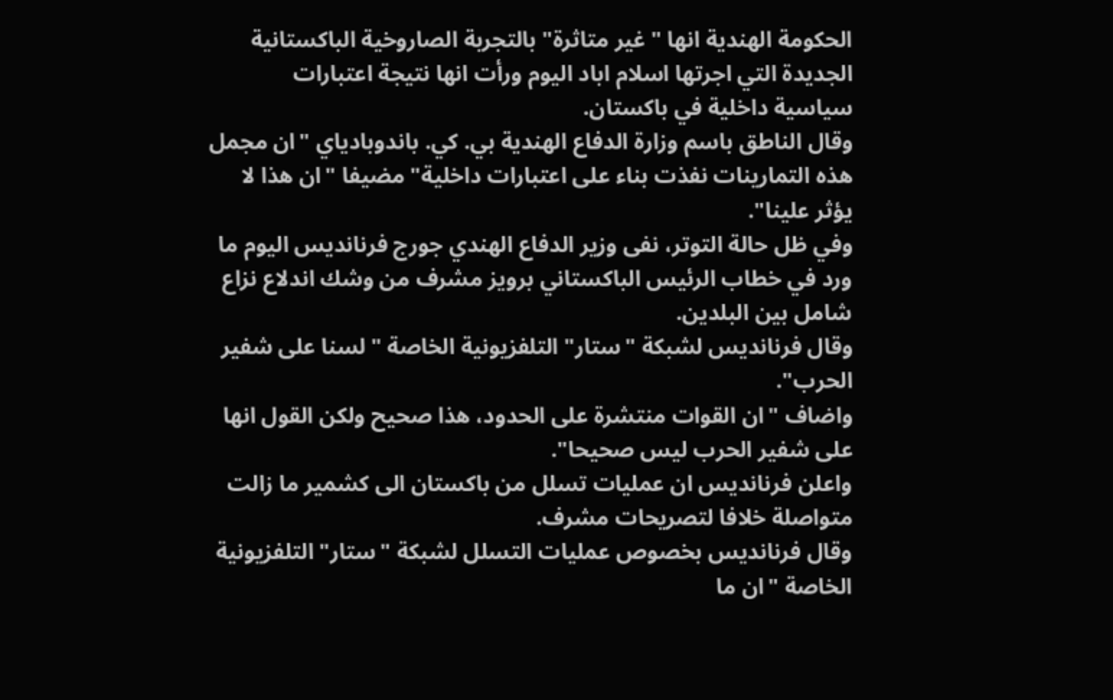الحكومة الهندية انها "غير متاثرة" بالتجربة الصاروخية الباكستانية الجديدة التي اجرتها اسلام اباد اليوم ورأت انها نتيجة اعتبارات سياسية داخلية في باكستان.
وقال الناطق باسم وزارة الدفاع الهندية بي. كي. باندوبادياي "ان مجمل هذه التمارينات نفذت بناء على اعتبارات داخلية" مضيفا "ان هذا لا يؤثر علينا".
وفي ظل حالة التوتر، نفى وزير الدفاع الهندي جورج فرنانديس اليوم ما ورد في خطاب الرئيس الباكستاني برويز مشرف من وشك اندلاع نزاع شامل بين البلدين.
وقال فرنانديس لشبكة "ستار" التلفزيونية الخاصة "لسنا على شفير الحرب".
واضاف "ان القوات منتشرة على الحدود، هذا صحيح ولكن القول انها على شفير الحرب ليس صحيحا".
واعلن فرنانديس ان عمليات تسلل من باكستان الى كشمير ما زالت متواصلة خلافا لتصريحات مشرف.
وقال فرنانديس بخصوص عمليات التسلل لشبكة "ستار" التلفزيونية الخاصة "ان ما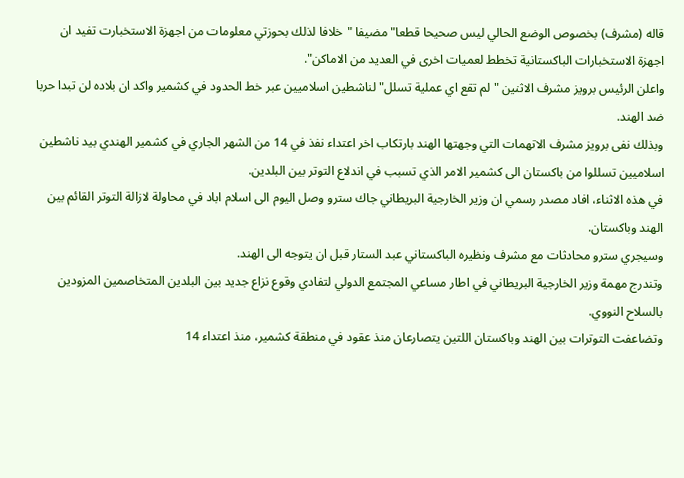قاله (مشرف) بخصوص الوضع الحالي ليس صحيحا قطعا" مضيفا "خلافا لذلك بحوزتي معلومات من اجهزة الاستخبارت تفيد ان اجهزة الاستخبارات الباكستانية تخطط لعميات اخرى في العديد من الاماكن".
واعلن الرئيس برويز مشرف الاثنين "لم تقع اي عملية تسلل" لناشطين اسلاميين عبر خط الحدود في كشمير واكد ان بلاده لن تبدا حربا ضد الهند.
وبذلك نفى برويز مشرف الاتهمات التي وجهتها الهند بارتكاب اخر اعتداء نفذ في 14 من الشهر الجاري في كشمير الهندي بيد ناشطين اسلاميين تسللوا من باكستان الى كشمير الامر الذي تسبب في اندلاع التوتر بين البلدين.
في هذه الاثناء، افاد مصدر رسمي ان وزير الخارجية البريطاني جاك سترو وصل اليوم الى اسلام اباد في محاولة لازالة التوتر القائم بين الهند وباكستان.
وسيجري سترو محادثات مع مشرف ونظيره الباكستاني عبد الستار قبل ان يتوجه الى الهند.
وتندرج مهمة وزير الخارجية البريطاني في اطار مساعي المجتمع الدولي لتفادي وقوع نزاع جديد بين البلدين المتخاصمين المزودين بالسلاح النووي.
وتضاعفت التوترات بين الهند وباكستان اللتين يتصارعان منذ عقود في منطقة كشمير، منذ اعتداء 14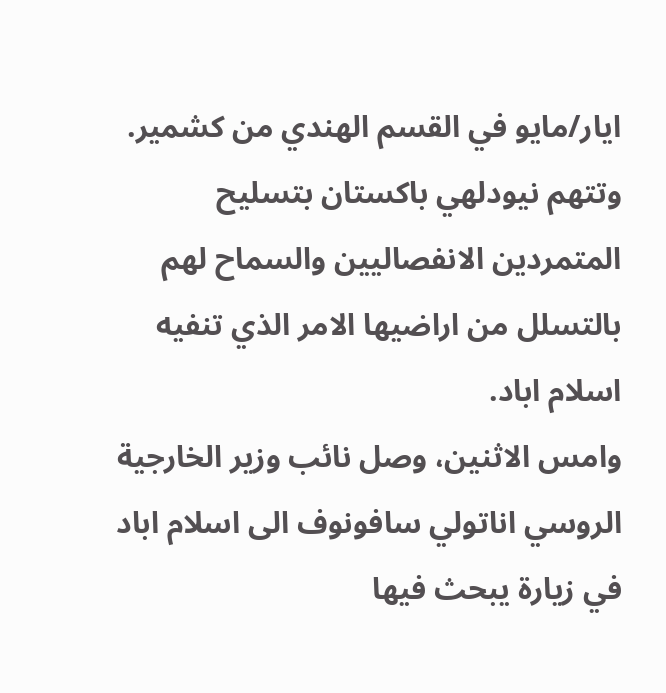ايار/مايو في القسم الهندي من كشمير. وتتهم نيودلهي باكستان بتسليح المتمردين الانفصاليين والسماح لهم بالتسلل من اراضيها الامر الذي تنفيه اسلام اباد.
وامس الاثنين، وصل نائب وزير الخارجية الروسي اناتولي سافونوف الى اسلام اباد في زيارة يبحث فيها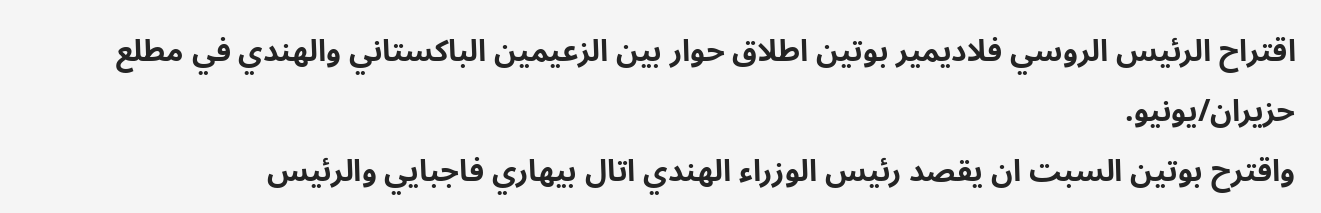اقتراح الرئيس الروسي فلاديمير بوتين اطلاق حوار بين الزعيمين الباكستاني والهندي في مطلع حزيران/يونيو.
واقترح بوتين السبت ان يقصد رئيس الوزراء الهندي اتال بيهاري فاجبايي والرئيس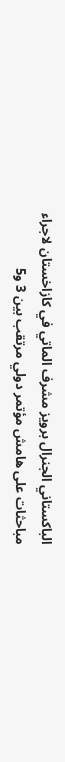الباكستاني الجنرال برويز مشرف الماتي في كازاخستان لاجراء مباحثات على هامش مؤتمر دولي مرتقب بين 3 و5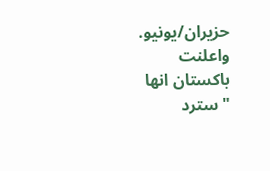حزيران/يونيو.
واعلنت باكستان انها "سترد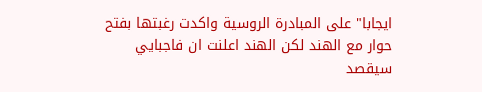ايجابا" على المبادرة الروسية واكدت رغبتها بفتح حوار مع الهند لكن الهند اعلنت ان فاجبايي سيقصد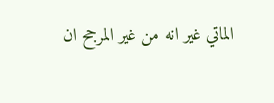الماتي غير انه من غير المرجح ان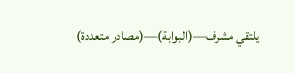يلتقي مشرف—(البوابة)—(مصادر متعددة)